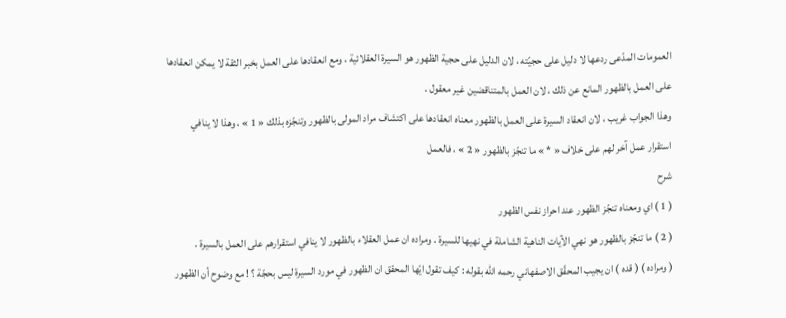العمومات المدّعى ردعها لا دليل على حجيّته ، لان الدليل على حجية الظهور هو السيرة العقلائية ، ومع انعقادها على العمل بخبر الثقة لا يمكن انعقادها على العمل بالظهور المانع عن ذلك ، لان العمل بالمتناقضين غير معقول .
وهذا الجواب غريب ، لان انعقاد السيرة على العمل بالظهور معناه انعقادها على اكتشاف مراد المولى بالظهور وتنجّزه بذلك « 1 » ، وهذا لا ينافي استقرار عمل آخر لهم على خلاف « * » ما تنجّز بالظهور « 2 » ، فالعمل
شرح
( 1 ) اي ومعناه تنجّز الظهور عند احراز نفس الظهور
( 2 ) ما تنجّز بالظهور هو نهي الآيات الناهية الشاملة في نهيها للسيرة . ومراده ان عمل العقلاء بالظهور لا ينافي استقرارهم على العمل بالسيرة .
( ومراده ) ( قده ) ان يجيب المحقّق الاصفهاني رحمه اللّه بقوله : كيف تقول ايّها المحقق ان الظهور في مورد السيرة ليس بحجّة ؟ ! مع وضوح أن الظهور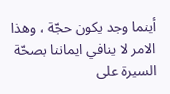أينما وجد يكون حجّة ، وهذا الامر لا ينافي ايماننا بصحّة السيرة على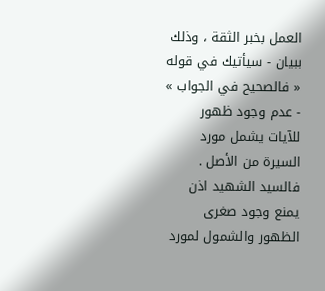العمل بخبر الثقة ، وذلك ببيان - سيأتيك في قوله « فالصحيح في الجواب » - عدم وجود ظهور للآيات يشمل مورد السيرة من الأصل .
فالسيد الشهيد اذن يمنع وجود صغرى الظهور والشمول لمورد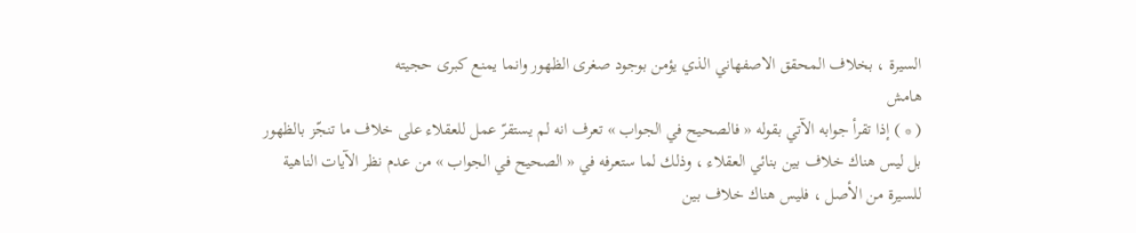السيرة ، بخلاف المحقق الاصفهاني الذي يؤمن بوجود صغرى الظهور وانما يمنع كبرى حجيته
هامش
( * ) إذا تقرأ جوابه الآتي بقوله « فالصحيح في الجواب » تعرف انه لم يستقرّ عمل للعقلاء على خلاف ما تنجّز بالظهور بل ليس هناك خلاف بين بنائي العقلاء ، وذلك لما ستعرفه في « الصحيح في الجواب » من عدم نظر الآيات الناهية للسيرة من الأصل ، فليس هناك خلاف بين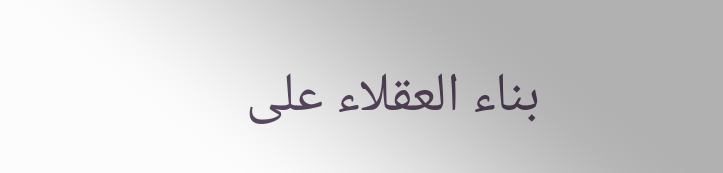بناء العقلاء على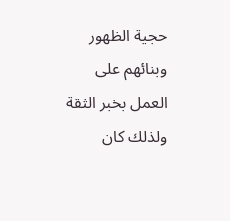حجية الظهور وبنائهم على العمل بخبر الثقة ولذلك كان